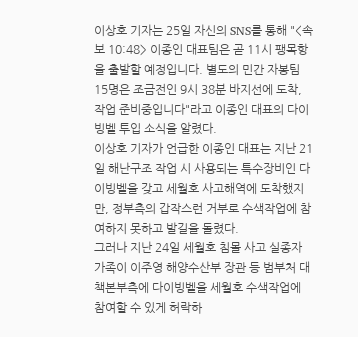이상호 기자는 25일 자신의 SNS를 통해 "<속보 10:48> 이종인 대표팀은 곧 11시 팽목항을 출발할 예정입니다. 별도의 민간 자봉팀 15명은 조금전인 9시 38분 바지선에 도착, 작업 준비중입니다"라고 이종인 대표의 다이빙벨 투입 소식을 알렸다.
이상호 기자가 언급한 이종인 대표는 지난 21일 해난구조 작업 시 사용되는 특수장비인 다이빙벨을 갖고 세월호 사고해역에 도착했지만, 정부측의 갑작스런 거부로 수색작업에 참여하지 못하고 발길을 돌렸다.
그러나 지난 24일 세월호 침몰 사고 실종자 가족이 이주영 해양수산부 장관 등 범부처 대책본부측에 다이빙벨을 세월호 수색작업에 참여할 수 있게 허락하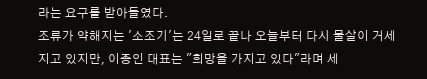라는 요구를 받아들였다.
조류가 약해지는 '소조기'는 24일로 끝나 오늘부터 다시 물살이 거세지고 있지만, 이종인 대표는 "희망을 가지고 있다"라며 세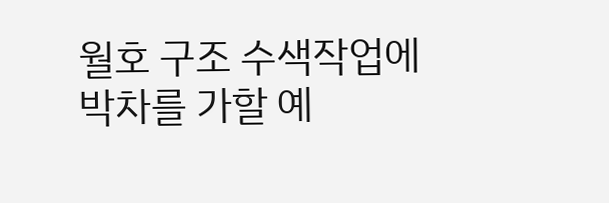월호 구조 수색작업에 박차를 가할 예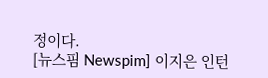정이다.
[뉴스핌 Newspim] 이지은 인턴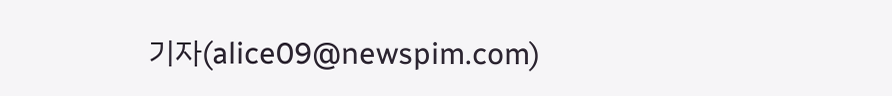기자(alice09@newspim.com)